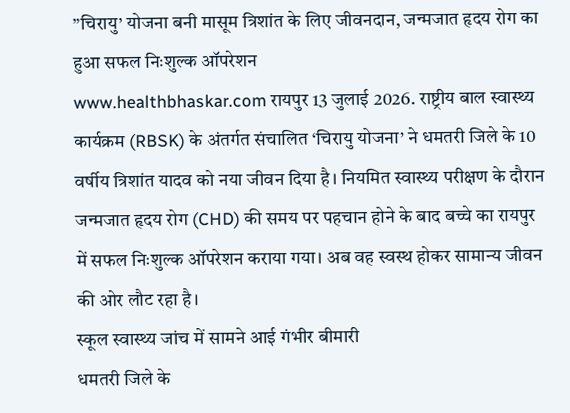”चिरायु’ योजना बनी मासूम त्रिशांत के लिए जीवनदान, जन्मजात हृदय रोग का हुआ सफल निःशुल्क ऑपरेशन
www.healthbhaskar.com रायपुर 13 जुलाई 2026. राष्ट्रीय बाल स्वास्थ्य कार्यक्रम (RBSK) के अंतर्गत संचालित ‘चिरायु योजना’ ने धमतरी जिले के 10 वर्षीय त्रिशांत यादव को नया जीवन दिया है। नियमित स्वास्थ्य परीक्षण के दौरान जन्मजात हृदय रोग (CHD) की समय पर पहचान होने के बाद बच्चे का रायपुर में सफल निःशुल्क ऑपरेशन कराया गया। अब वह स्वस्थ होकर सामान्य जीवन की ओर लौट रहा है।
स्कूल स्वास्थ्य जांच में सामने आई गंभीर बीमारी
धमतरी जिले के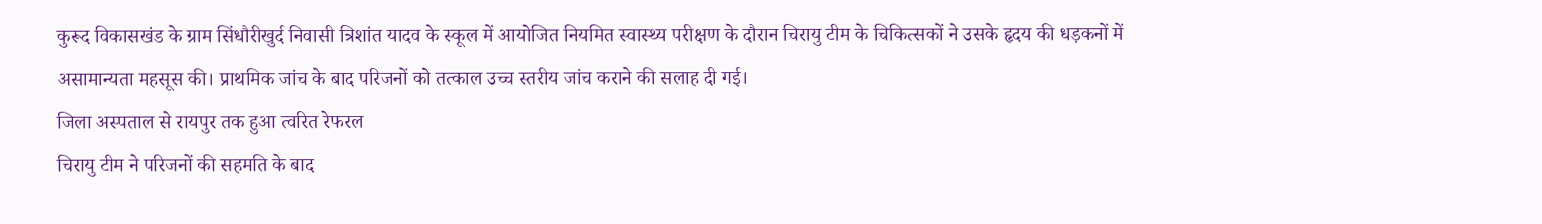कुरूद विकासखंड के ग्राम सिंधौरीखुर्द निवासी त्रिशांत यादव के स्कूल में आयोजित नियमित स्वास्थ्य परीक्षण के दौरान चिरायु टीम के चिकित्सकों ने उसके हृदय की धड़कनों में असामान्यता महसूस की। प्राथमिक जांच के बाद परिजनों को तत्काल उच्च स्तरीय जांच कराने की सलाह दी गई।
जिला अस्पताल से रायपुर तक हुआ त्वरित रेफरल
चिरायु टीम ने परिजनों की सहमति के बाद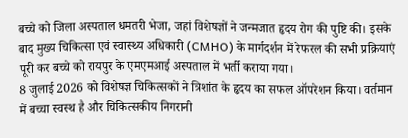बच्चे को जिला अस्पताल धमतरी भेजा, जहां विशेषज्ञों ने जन्मजात हृदय रोग की पुष्टि की। इसके बाद मुख्य चिकित्सा एवं स्वास्थ्य अधिकारी (CMHO) के मार्गदर्शन में रेफरल की सभी प्रक्रियाएं पूरी कर बच्चे को रायपुर के एमएमआई अस्पताल में भर्ती कराया गया।
8 जुलाई 2026 को विशेषज्ञ चिकित्सकों ने त्रिशांत के हृदय का सफल ऑपरेशन किया। वर्तमान में बच्चा स्वस्थ है और चिकित्सकीय निगरानी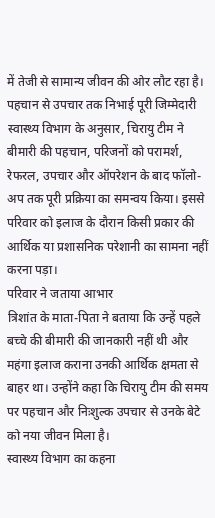में तेजी से सामान्य जीवन की ओर लौट रहा है।
पहचान से उपचार तक निभाई पूरी जिम्मेदारी
स्वास्थ्य विभाग के अनुसार, चिरायु टीम ने बीमारी की पहचान, परिजनों को परामर्श, रेफरल, उपचार और ऑपरेशन के बाद फॉलो-अप तक पूरी प्रक्रिया का समन्वय किया। इससे परिवार को इलाज के दौरान किसी प्रकार की आर्थिक या प्रशासनिक परेशानी का सामना नहीं करना पड़ा।
परिवार ने जताया आभार
त्रिशांत के माता-पिता ने बताया कि उन्हें पहले बच्चे की बीमारी की जानकारी नहीं थी और महंगा इलाज कराना उनकी आर्थिक क्षमता से बाहर था। उन्होंने कहा कि चिरायु टीम की समय पर पहचान और निःशुल्क उपचार से उनके बेटे को नया जीवन मिला है।
स्वास्थ्य विभाग का कहना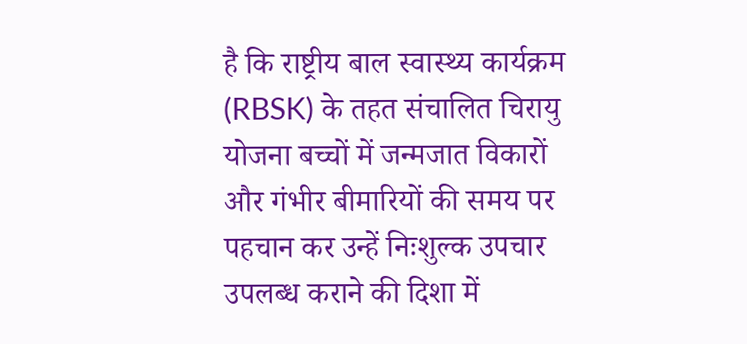है कि राष्ट्रीय बाल स्वास्थ्य कार्यक्रम (RBSK) के तहत संचालित चिरायु योजना बच्चों में जन्मजात विकारों और गंभीर बीमारियों की समय पर पहचान कर उन्हें निःशुल्क उपचार उपलब्ध कराने की दिशा में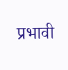प्रभावी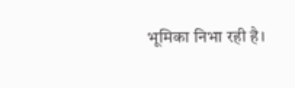भूमिका निभा रही है।